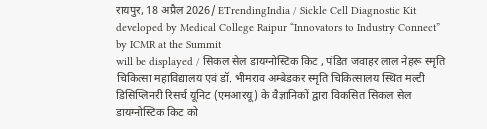रायपुर, 18 अप्रैल 2026/ ETrendingIndia / Sickle Cell Diagnostic Kit developed by Medical College Raipur “Innovators to Industry Connect” by ICMR at the Summit
will be displayed / सिकल सेल डायग्नोस्टिक किट , पंडित जवाहर लाल नेहरू स्मृति चिकित्सा महाविद्यालय एवं डॉ. भीमराव अम्बेडकर स्मृति चिकित्सालय स्थित मल्टी डिसिप्लिनरी रिसर्च यूनिट (एमआरयू) के वैज्ञानिकों द्वारा विकसित सिकल सेल डायग्नोस्टिक किट को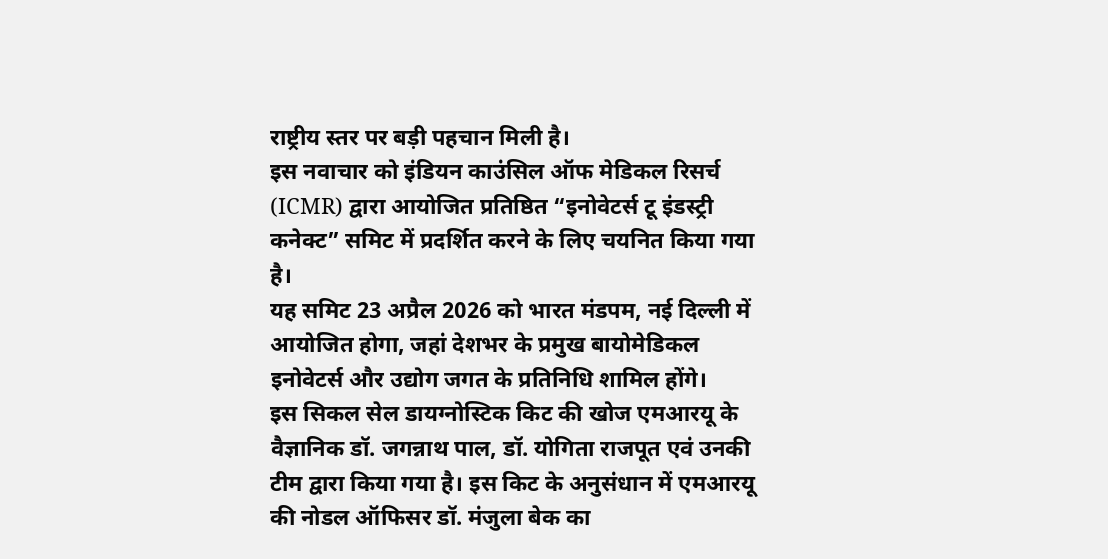राष्ट्रीय स्तर पर बड़ी पहचान मिली है।
इस नवाचार को इंडियन काउंसिल ऑफ मेडिकल रिसर्च (ICMR) द्वारा आयोजित प्रतिष्ठित “इनोवेटर्स टू इंडस्ट्री कनेक्ट” समिट में प्रदर्शित करने के लिए चयनित किया गया है।
यह समिट 23 अप्रैल 2026 को भारत मंडपम, नई दिल्ली में आयोजित होगा, जहां देशभर के प्रमुख बायोमेडिकल इनोवेटर्स और उद्योग जगत के प्रतिनिधि शामिल होंगे।
इस सिकल सेल डायग्नोस्टिक किट की खोज एमआरयू के वैज्ञानिक डॉ. जगन्नाथ पाल, डॉ. योगिता राजपूत एवं उनकी टीम द्वारा किया गया है। इस किट के अनुसंधान में एमआरयू की नोडल ऑफिसर डॉ. मंजुला बेक का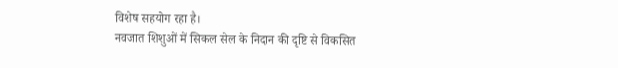विशेष सहयोग रहा है।
नवजात शिशुओं में सिकल सेल के निदान की दृष्टि से विकसित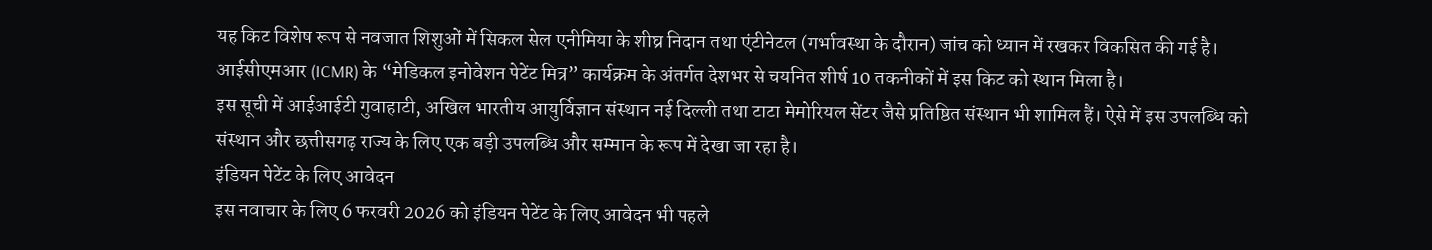यह किट विशेष रूप से नवजात शिशुओं में सिकल सेल एनीमिया के शीघ्र निदान तथा एंटीनेटल (गर्भावस्था के दौरान) जांच को ध्यान में रखकर विकसित की गई है।
आईसीएमआर (ICMR) के “मेडिकल इनोवेशन पेटेंट मित्र” कार्यक्रम के अंतर्गत देशभर से चयनित शीर्ष 10 तकनीकों में इस किट को स्थान मिला है।
इस सूची में आईआईटी गुवाहाटी, अखिल भारतीय आयुर्विज्ञान संस्थान नई दिल्ली तथा टाटा मेमोरियल सेंटर जैसे प्रतिष्ठित संस्थान भी शामिल हैं। ऐसे में इस उपलब्धि को संस्थान और छत्तीसगढ़ राज्य के लिए एक बड़ी उपलब्धि और सम्मान के रूप में देखा जा रहा है।
इंडियन पेटेंट के लिए आवेदन
इस नवाचार के लिए 6 फरवरी 2026 को इंडियन पेटेंट के लिए आवेदन भी पहले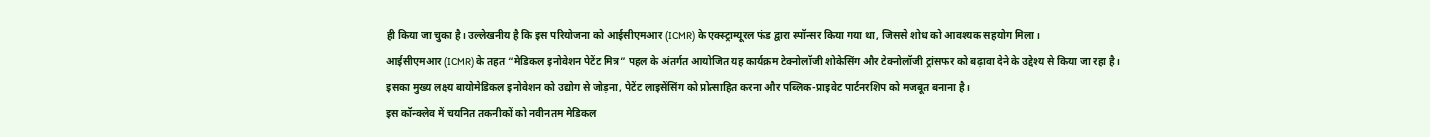ही किया जा चुका है। उल्लेखनीय है कि इस परियोजना को आईसीएमआर (ICMR) के एक्स्ट्राम्यूरल फंड द्वारा स्पॉन्सर किया गया था, जिससे शोध को आवश्यक सहयोग मिला।
आईसीएमआर (ICMR) के तहत “मेडिकल इनोवेशन पेटेंट मित्र” पहल के अंतर्गत आयोजित यह कार्यक्रम टेक्नोलॉजी शोकेसिंग और टेक्नोलॉजी ट्रांसफर को बढ़ावा देने के उद्देश्य से किया जा रहा है।
इसका मुख्य लक्ष्य बायोमेडिकल इनोवेशन को उद्योग से जोड़ना, पेटेंट लाइसेंसिंग को प्रोत्साहित करना और पब्लिक-प्राइवेट पार्टनरशिप को मजबूत बनाना है।
इस कॉन्क्लेव में चयनित तकनीकों को नवीनतम मेडिकल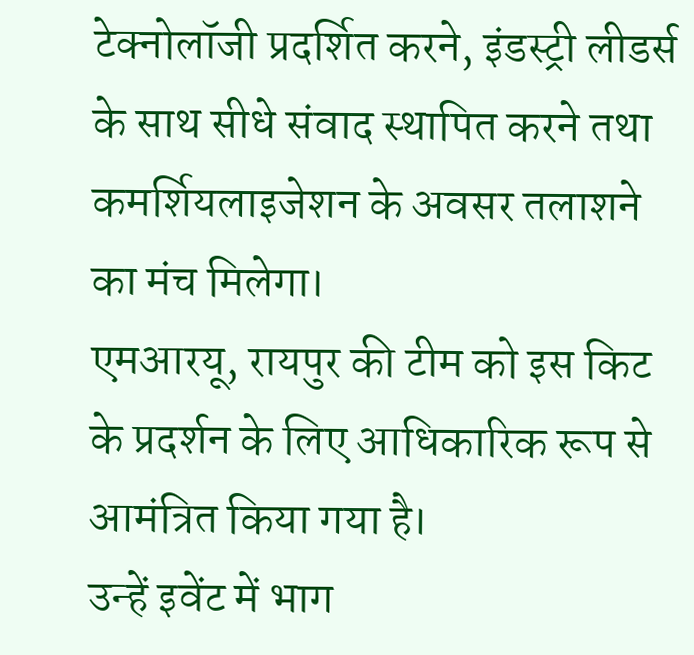टेक्नोलॉजी प्रदर्शित करने, इंडस्ट्री लीडर्स के साथ सीधे संवाद स्थापित करने तथा कमर्शियलाइजेशन के अवसर तलाशने का मंच मिलेगा।
एमआरयू, रायपुर की टीम को इस किट के प्रदर्शन के लिए आधिकारिक रूप से आमंत्रित किया गया है।
उन्हें इवेंट में भाग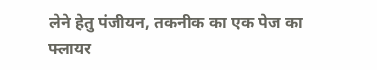लेने हेतु पंजीयन, तकनीक का एक पेज का फ्लायर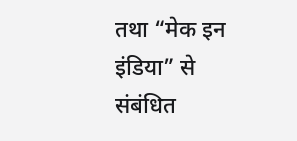तथा “मेक इन इंडिया” से संबंधित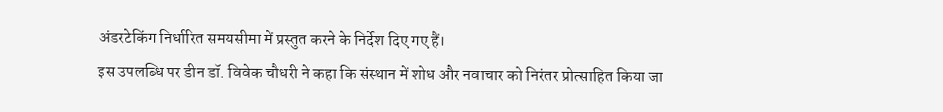अंडरटेकिंग निर्धारित समयसीमा में प्रस्तुत करने के निर्देश दिए गए हैं।
इस उपलब्धि पर डीन डॉ. विवेक चौधरी ने कहा कि संस्थान में शोध और नवाचार को निरंतर प्रोत्साहित किया जा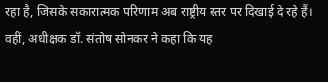रहा है, जिसके सकारात्मक परिणाम अब राष्ट्रीय स्तर पर दिखाई दे रहे हैं।
वहीं, अधीक्षक डॉ. संतोष सोनकर ने कहा कि यह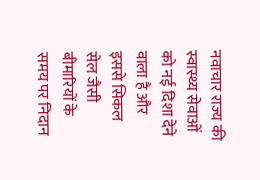नवाचार राज्य की स्वास्थ्य सेवाओं को नई दिशा देने वाला है और इससे सिकल सेल जैसी बीमारियों के समय पर निदान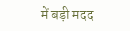में बड़ी मदद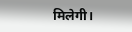मिलेगी।